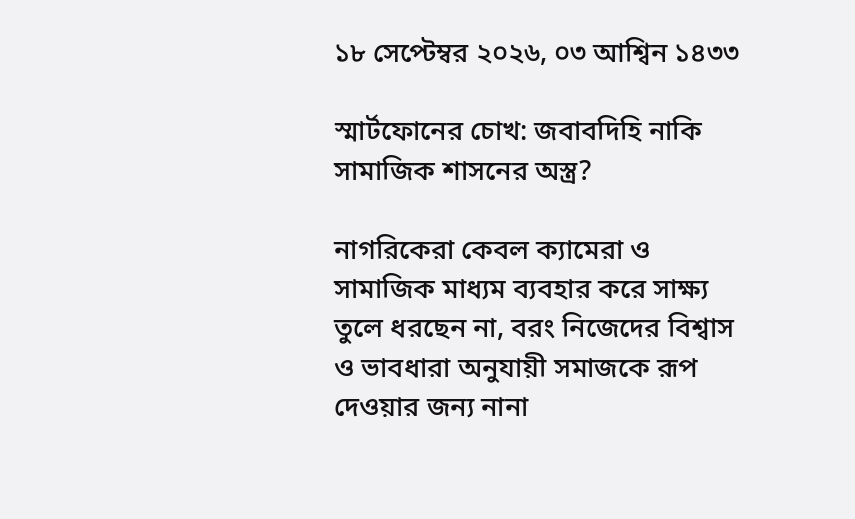১৮ সেপ্টেম্বর ২০২৬, ০৩ আশ্বিন ১৪৩৩

স্মার্টফোনের চোখ: জবাবদিহি নাকি সামাজিক শাসনের অস্ত্র?

নাগরিকেরা কেবল ক্যামেরা ও সামাজিক মাধ্যম ব্যবহার করে সাক্ষ্য তুলে ধরছেন না, বরং নিজেদের বিশ্বাস ও ভাবধারা অনুযায়ী সমাজকে রূপ দেওয়ার জন্য নানা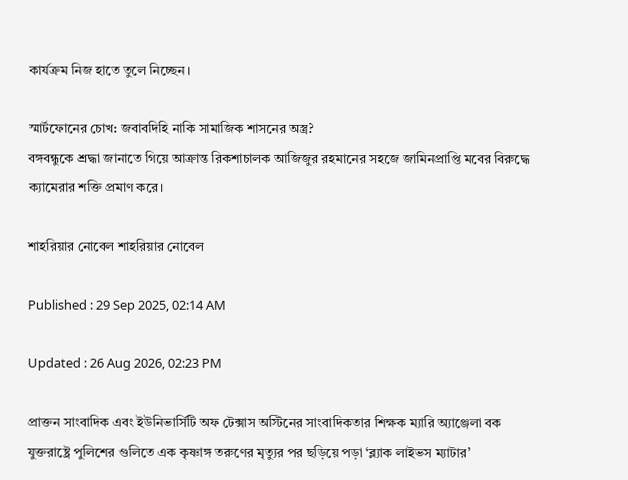কার্যক্রম নিজ হাতে তুলে নিচ্ছেন।

স্মার্টফোনের চোখ: জবাবদিহি নাকি সামাজিক শাসনের অস্ত্র?
বঙ্গবন্ধুকে শ্রদ্ধা জানাতে গিয়ে আক্রান্ত রিকশাচালক আজিজুর রহমানের সহজে জামিনপ্রাপ্তি মবের বিরুদ্ধে ক্যামেরার শক্তি প্রমাণ করে।

শাহরিয়ার নোবেল শাহরিয়ার নোবেল

Published : 29 Sep 2025, 02:14 AM

Updated : 26 Aug 2026, 02:23 PM

প্রাক্তন সাংবাদিক এবং ইউনিভার্সিটি অফ টেক্সাস অস্টিনের সাংবাদিকতার শিক্ষক ম্যারি অ্যাঞ্জেলা বক যুক্তরাষ্ট্রে পুলিশের গুলিতে এক কৃষ্ণাঙ্গ তরুণের মৃত্যুর পর ছড়িয়ে পড়া ‘ব্ল্যাক লাইভস ম্যাটার’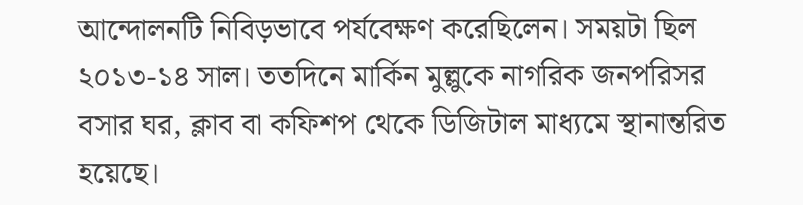আন্দোলনটি নিবিড়ভাবে পর্যবেক্ষণ করেছিলেন। সময়টা ছিল ২০১৩-১৪ সাল। ততদিনে মার্কিন মুল্লুকে নাগরিক জনপরিসর বসার ঘর, ক্লাব বা কফিশপ থেকে ডিজিটাল মাধ্যমে স্থানান্তরিত হয়েছে।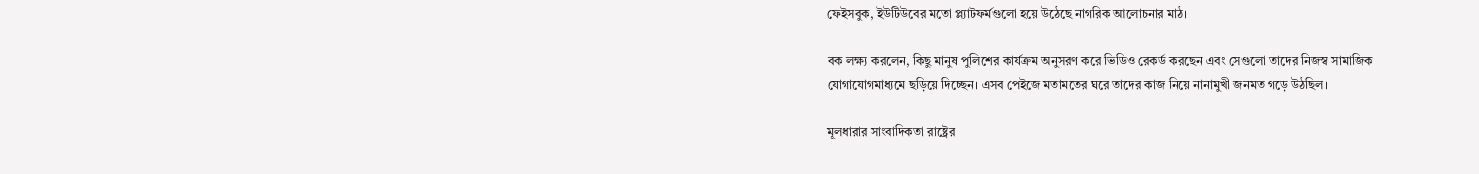ফেইসবুক, ইউটিউবের মতো প্ল্যাটফর্মগুলো হয়ে উঠেছে নাগরিক আলোচনার মাঠ।

বক লক্ষ্য করলেন, কিছু মানুষ পুলিশের কার্যক্রম অনুসরণ করে ভিডিও রেকর্ড করছেন এবং সেগুলো তাদের নিজস্ব সামাজিক যোগাযোগমাধ্যমে ছড়িয়ে দিচ্ছেন। এসব পেইজে মতামতের ঘরে তাদের কাজ নিয়ে নানামুখী জনমত গড়ে উঠছিল।

মূলধারার সাংবাদিকতা রাষ্ট্রের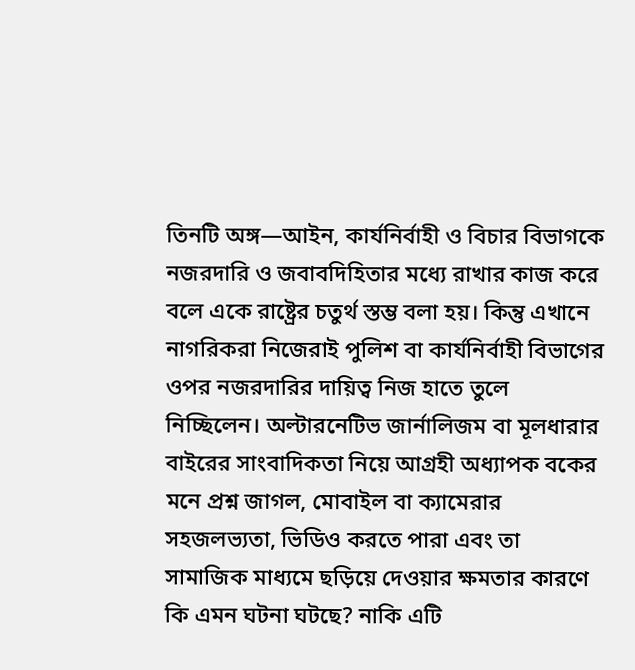তিনটি অঙ্গ—আইন, কার্যনির্বাহী ও বিচার বিভাগকে নজরদারি ও জবাবদিহিতার মধ্যে রাখার কাজ করে বলে একে রাষ্ট্রের চতুর্থ স্তম্ভ বলা হয়। কিন্তু এখানে নাগরিকরা নিজেরাই পুলিশ বা কার্যনির্বাহী বিভাগের ওপর নজরদারির দায়িত্ব নিজ হাতে তুলে নিচ্ছিলেন। অল্টারনেটিভ জার্নালিজম বা মূলধারার বাইরের সাংবাদিকতা নিয়ে আগ্রহী অধ্যাপক বকের মনে প্রশ্ন জাগল, মোবাইল বা ক্যামেরার সহজলভ্যতা, ভিডিও করতে পারা এবং তা সামাজিক মাধ্যমে ছড়িয়ে দেওয়ার ক্ষমতার কারণে কি এমন ঘটনা ঘটছে? নাকি এটি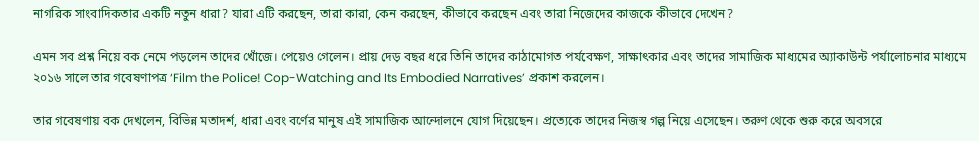নাগরিক সাংবাদিকতার একটি নতুন ধারা? যারা এটি করছেন, তারা কারা, কেন করছেন, কীভাবে করছেন এবং তারা নিজেদের কাজকে কীভাবে দেখেন?

এমন সব প্রশ্ন নিয়ে বক নেমে পড়লেন তাদের খোঁজে। পেয়েও গেলেন। প্রায় দেড় বছর ধরে তিনি তাদের কাঠামোগত পর্যবেক্ষণ, সাক্ষাৎকার এবং তাদের সামাজিক মাধ্যমের অ্যাকাউন্ট পর্যালোচনার মাধ্যমে ২০১৬ সালে তার গবেষণাপত্র ‘Film the Police! Cop-Watching and Its Embodied Narratives’ প্রকাশ করলেন।

তার গবেষণায় বক দেখলেন, বিভিন্ন মতাদর্শ, ধারা এবং বর্ণের মানুষ এই সামাজিক আন্দোলনে যোগ দিয়েছেন। প্রত্যেকে তাদের নিজস্ব গল্প নিয়ে এসেছেন। তরুণ থেকে শুরু করে অবসরে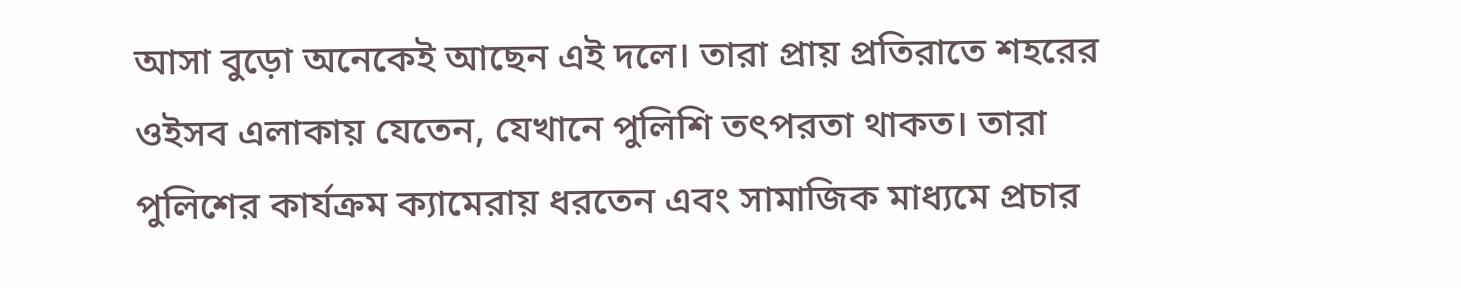আসা বুড়ো অনেকেই আছেন এই দলে। তারা প্রায় প্রতিরাতে শহরের ওইসব এলাকায় যেতেন, যেখানে পুলিশি তৎপরতা থাকত। তারা পুলিশের কার্যক্রম ক্যামেরায় ধরতেন এবং সামাজিক মাধ্যমে প্রচার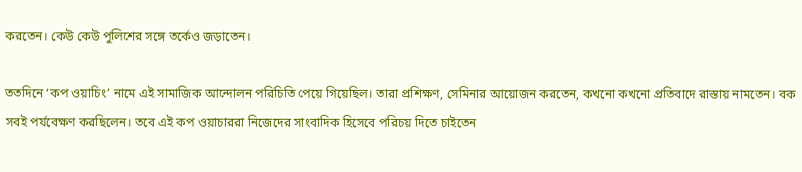করতেন। কেউ কেউ পুলিশের সঙ্গে তর্কেও জড়াতেন।

ততদিনে ‘কপ ওয়াচিং’ নামে এই সামাজিক আন্দোলন পরিচিতি পেয়ে গিয়েছিল। তারা প্রশিক্ষণ, সেমিনার আয়োজন করতেন, কখনো কখনো প্রতিবাদে রাস্তায় নামতেন। বক সবই পর্যবেক্ষণ করছিলেন। তবে এই কপ ওয়াচাররা নিজেদের সাংবাদিক হিসেবে পরিচয় দিতে চাইতেন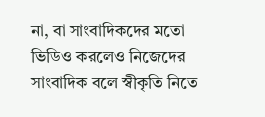না, বা সাংবাদিকদের মতো ভিডিও করলেও নিজেদের সাংবাদিক বলে স্বীকৃতি নিতে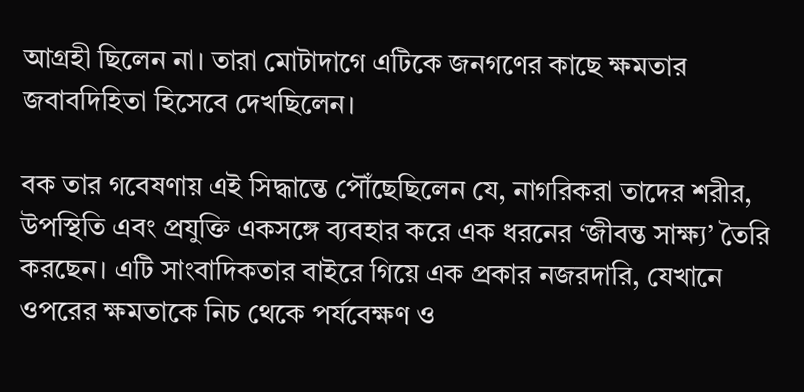আগ্রহী ছিলেন না। তারা মোটাদাগে এটিকে জনগণের কাছে ক্ষমতার জবাবদিহিতা হিসেবে দেখছিলেন।

বক তার গবেষণায় এই সিদ্ধান্তে পৌঁছেছিলেন যে, নাগরিকরা তাদের শরীর, উপস্থিতি এবং প্রযুক্তি একসঙ্গে ব্যবহার করে এক ধরনের ‘জীবন্ত সাক্ষ্য’ তৈরি করছেন। এটি সাংবাদিকতার বাইরে গিয়ে এক প্রকার নজরদারি, যেখানে ওপরের ক্ষমতাকে নিচ থেকে পর্যবেক্ষণ ও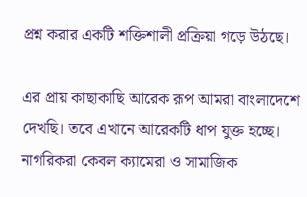প্রশ্ন করার একটি শক্তিশালী প্রক্রিয়া গড়ে উঠছে।

এর প্রায় কাছাকাছি আরেক রূপ আমরা বাংলাদেশে দেখছি। তবে এখানে আরেকটি ধাপ যুক্ত হচ্ছে। নাগরিকরা কেবল ক্যামেরা ও সামাজিক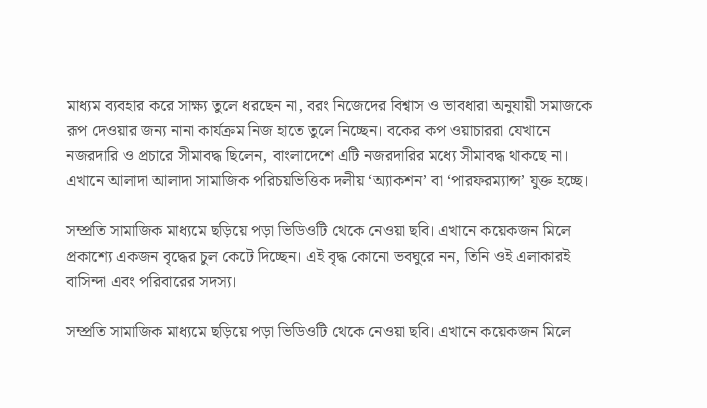মাধ্যম ব্যবহার করে সাক্ষ্য তুলে ধরছেন না, বরং নিজেদের বিশ্বাস ও ভাবধারা অনুযায়ী সমাজকে রূপ দেওয়ার জন্য নানা কার্যক্রম নিজ হাতে তুলে নিচ্ছেন। বকের কপ ওয়াচাররা যেখানে নজরদারি ও প্রচারে সীমাবদ্ধ ছিলেন, বাংলাদেশে এটি নজরদারির মধ্যে সীমাবদ্ধ থাকছে না। এখানে আলাদা আলাদা সামাজিক পরিচয়ভিত্তিক দলীয় ‘অ্যাকশন’ বা ‘পারফরম্যান্স’ যুক্ত হচ্ছে।

সম্প্রতি সামাজিক মাধ্যমে ছড়িয়ে পড়া ভিডিওটি থেকে নেওয়া ছবি। এখানে কয়েকজন মিলে প্রকাশ্যে একজন বৃদ্ধের চুল কেটে দিচ্ছেন। এই বৃদ্ধ কোনো ভবঘুরে নন, তিনি ওই এলাকারই বাসিন্দা এবং পরিবারের সদস্য।

সম্প্রতি সামাজিক মাধ্যমে ছড়িয়ে পড়া ভিডিওটি থেকে নেওয়া ছবি। এখানে কয়েকজন মিলে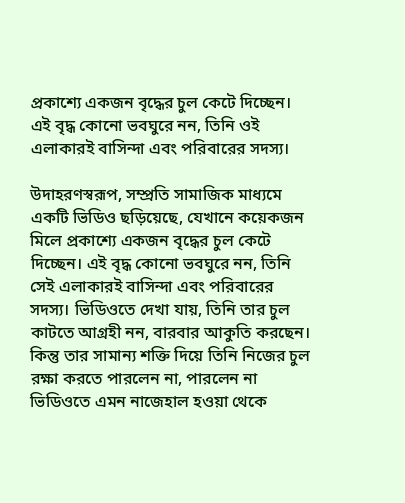প্রকাশ্যে একজন বৃদ্ধের চুল কেটে দিচ্ছেন। এই বৃদ্ধ কোনো ভবঘুরে নন, তিনি ওই এলাকারই বাসিন্দা এবং পরিবারের সদস্য।

উদাহরণস্বরূপ, সম্প্রতি সামাজিক মাধ্যমে একটি ভিডিও ছড়িয়েছে, যেখানে কয়েকজন মিলে প্রকাশ্যে একজন বৃদ্ধের চুল কেটে দিচ্ছেন। এই বৃদ্ধ কোনো ভবঘুরে নন, তিনি সেই এলাকারই বাসিন্দা এবং পরিবারের সদস্য। ভিডিওতে দেখা যায়, তিনি তার চুল কাটতে আগ্রহী নন, বারবার আকুতি করছেন। কিন্তু তার সামান্য শক্তি দিয়ে তিনি নিজের চুল রক্ষা করতে পারলেন না, পারলেন না ভিডিওতে এমন নাজেহাল হওয়া থেকে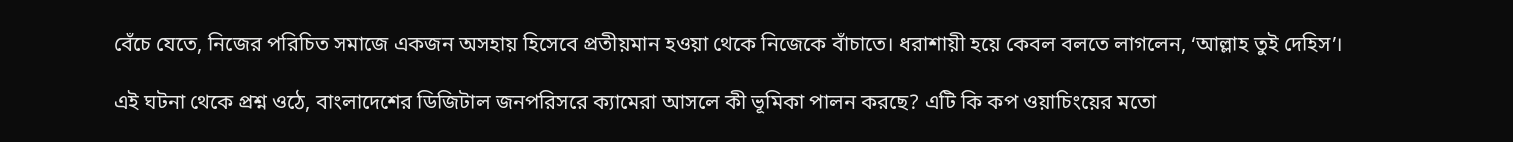বেঁচে যেতে, নিজের পরিচিত সমাজে একজন অসহায় হিসেবে প্রতীয়মান হওয়া থেকে নিজেকে বাঁচাতে। ধরাশায়ী হয়ে কেবল বলতে লাগলেন, ‘আল্লাহ তুই দেহিস’।

এই ঘটনা থেকে প্রশ্ন ওঠে, বাংলাদেশের ডিজিটাল জনপরিসরে ক্যামেরা আসলে কী ভূমিকা পালন করছে? এটি কি কপ ওয়াচিংয়ের মতো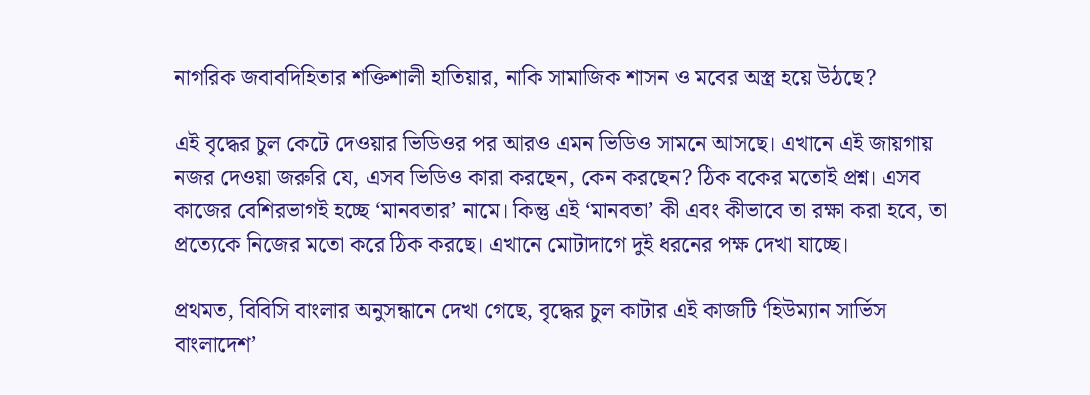নাগরিক জবাবদিহিতার শক্তিশালী হাতিয়ার, নাকি সামাজিক শাসন ও মবের অস্ত্র হয়ে উঠছে?

এই বৃদ্ধের চুল কেটে দেওয়ার ভিডিওর পর আরও এমন ভিডিও সামনে আসছে। এখানে এই জায়গায় নজর দেওয়া জরুরি যে, এসব ভিডিও কারা করছেন, কেন করছেন? ঠিক বকের মতোই প্রশ্ন। এসব কাজের বেশিরভাগই হচ্ছে ‘মানবতার’ নামে। কিন্তু এই ‘মানবতা’ কী এবং কীভাবে তা রক্ষা করা হবে, তা প্রত্যেকে নিজের মতো করে ঠিক করছে। এখানে মোটাদাগে দুই ধরনের পক্ষ দেখা যাচ্ছে।

প্রথমত, বিবিসি বাংলার অনুসন্ধানে দেখা গেছে, বৃদ্ধের চুল কাটার এই কাজটি ‘হিউম্যান সার্ভিস বাংলাদেশ’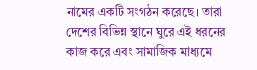নামের একটি সংগঠন করেছে। তারা দেশের বিভিন্ন স্থানে ঘুরে এই ধরনের কাজ করে এবং সামাজিক মাধ্যমে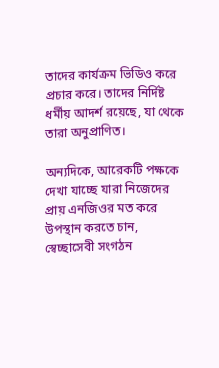তাদের কার্যক্রম ভিডিও করে প্রচার করে। তাদের নির্দিষ্ট ধর্মীয় আদর্শ রয়েছে, যা থেকে তারা অনুপ্রাণিত।

অন্যদিকে, আরেকটি পক্ষকে দেখা যাচ্ছে যারা নিজেদের প্রায় এনজিওর মত করে উপস্থান করতে চান, স্বেচ্ছাসেবী সংগঠন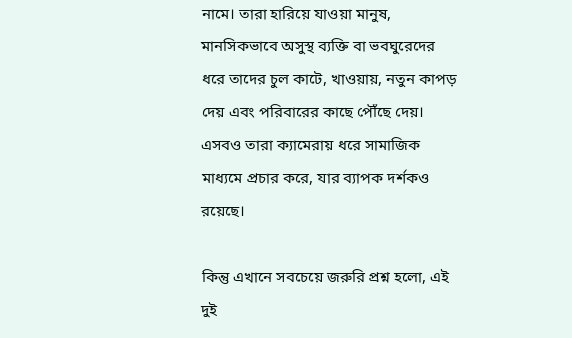নামে। তারা হারিয়ে যাওয়া মানুষ, মানসিকভাবে অসুস্থ ব্যক্তি বা ভবঘুরেদের ধরে তাদের চুল কাটে, খাওয়ায়, নতুন কাপড় দেয় এবং পরিবারের কাছে পৌঁছে দেয়। এসবও তারা ক্যামেরায় ধরে সামাজিক মাধ্যমে প্রচার করে, যার ব্যাপক দর্শকও রয়েছে।

কিন্তু এখানে সবচেয়ে জরুরি প্রশ্ন হলো, এই দুই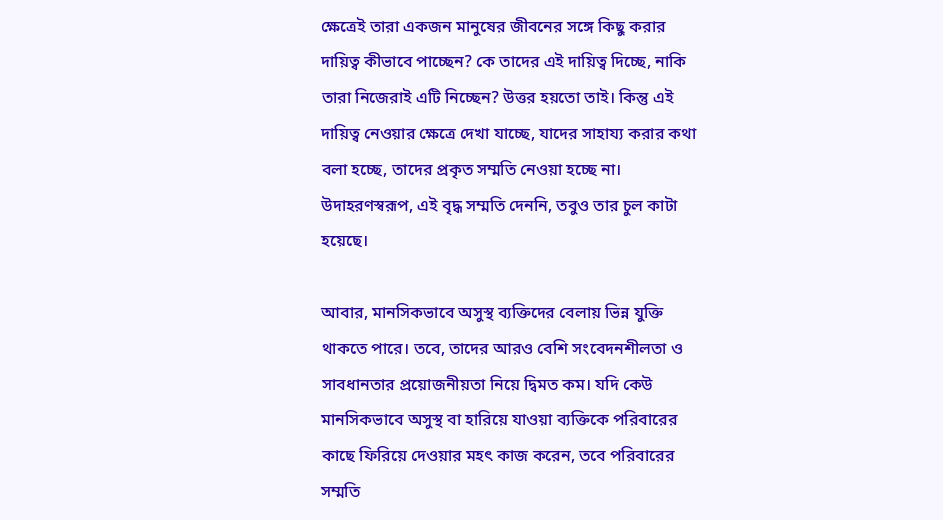ক্ষেত্রেই তারা একজন মানুষের জীবনের সঙ্গে কিছু করার দায়িত্ব কীভাবে পাচ্ছেন? কে তাদের এই দায়িত্ব দিচ্ছে, নাকি তারা নিজেরাই এটি নিচ্ছেন? উত্তর হয়তো তাই। কিন্তু এই দায়িত্ব নেওয়ার ক্ষেত্রে দেখা যাচ্ছে, যাদের সাহায্য করার কথা বলা হচ্ছে, তাদের প্রকৃত সম্মতি নেওয়া হচ্ছে না। উদাহরণস্বরূপ, এই বৃদ্ধ সম্মতি দেননি, তবুও তার চুল কাটা হয়েছে।

আবার, মানসিকভাবে অসুস্থ ব্যক্তিদের বেলায় ভিন্ন যুক্তি থাকতে পারে। তবে, তাদের আরও বেশি সংবেদনশীলতা ও সাবধানতার প্রয়োজনীয়তা নিয়ে দ্বিমত কম। যদি কেউ মানসিকভাবে অসুস্থ বা হারিয়ে যাওয়া ব্যক্তিকে পরিবারের কাছে ফিরিয়ে দেওয়ার মহৎ কাজ করেন, তবে পরিবারের সম্মতি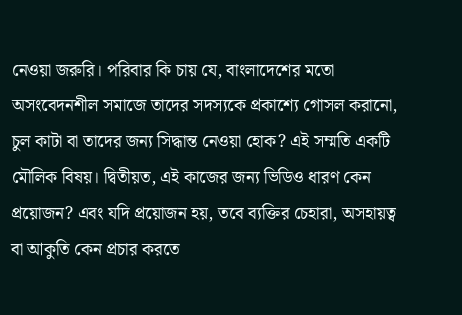নেওয়া জরুরি। পরিবার কি চায় যে, বাংলাদেশের মতো অসংবেদনশীল সমাজে তাদের সদস্যকে প্রকাশ্যে গোসল করানো, চুল কাটা বা তাদের জন্য সিদ্ধান্ত নেওয়া হোক? এই সম্মতি একটি মৌলিক বিষয়। দ্বিতীয়ত, এই কাজের জন্য ভিডিও ধারণ কেন প্রয়োজন? এবং যদি প্রয়োজন হয়, তবে ব্যক্তির চেহারা, অসহায়ত্ব বা আকুতি কেন প্রচার করতে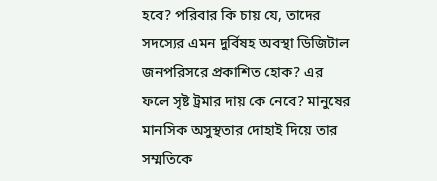হবে? পরিবার কি চায় যে, তাদের সদস্যের এমন দুর্বিষহ অবস্থা ডিজিটাল জনপরিসরে প্রকাশিত হোক? এর ফলে সৃষ্ট ট্রমার দায় কে নেবে? মানুষের মানসিক অসুস্থতার দোহাই দিয়ে তার সম্মতিকে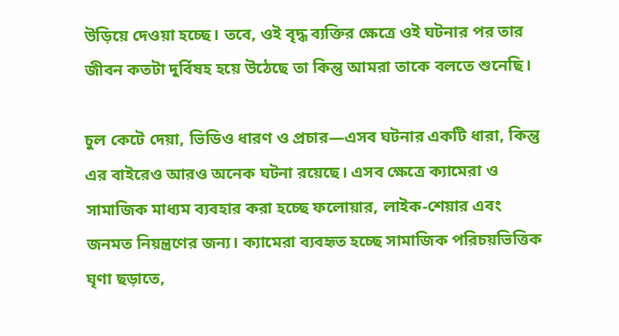উড়িয়ে দেওয়া হচ্ছে। তবে, ওই বৃদ্ধ ব্যক্তির ক্ষেত্রে ওই ঘটনার পর তার জীবন কতটা দুর্বিষহ হয়ে উঠেছে তা কিন্তু আমরা তাকে বলতে শুনেছি।

চুল কেটে দেয়া, ভিডিও ধারণ ও প্রচার—এসব ঘটনার একটি ধারা, কিন্তু এর বাইরেও আরও অনেক ঘটনা রয়েছে। এসব ক্ষেত্রে ক্যামেরা ও সামাজিক মাধ্যম ব্যবহার করা হচ্ছে ফলোয়ার, লাইক-শেয়ার এবং জনমত নিয়ন্ত্রণের জন্য। ক্যামেরা ব্যবহৃত হচ্ছে সামাজিক পরিচয়ভিত্তিক ঘৃণা ছড়াতে,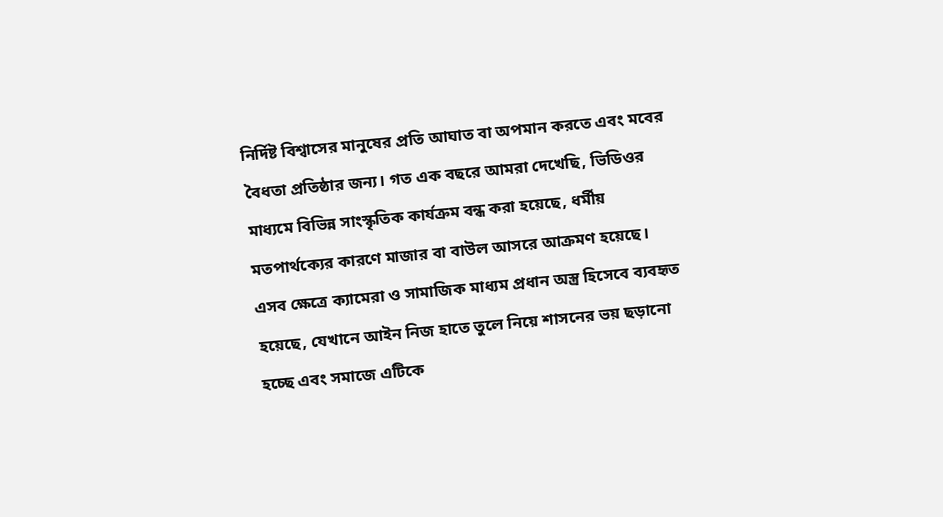নির্দিষ্ট বিশ্বাসের মানুষের প্রতি আঘাত বা অপমান করতে এবং মবের বৈধতা প্রতিষ্ঠার জন্য। গত এক বছরে আমরা দেখেছি, ভিডিওর মাধ্যমে বিভিন্ন সাংস্কৃতিক কার্যক্রম বন্ধ করা হয়েছে, ধর্মীয় মতপার্থক্যের কারণে মাজার বা বাউল আসরে আক্রমণ হয়েছে। এসব ক্ষেত্রে ক্যামেরা ও সামাজিক মাধ্যম প্রধান অস্ত্র হিসেবে ব্যবহৃত হয়েছে, যেখানে আইন নিজ হাতে তুলে নিয়ে শাসনের ভয় ছড়ানো হচ্ছে এবং সমাজে এটিকে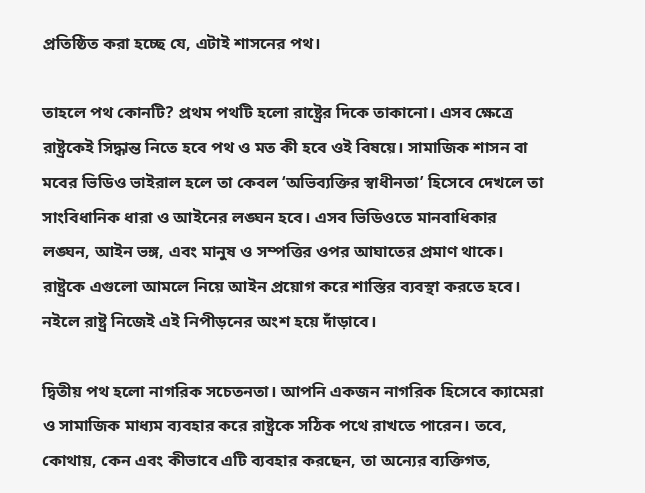প্রতিষ্ঠিত করা হচ্ছে যে, এটাই শাসনের পথ।

তাহলে পথ কোনটি? প্রথম পথটি হলো রাষ্ট্রের দিকে তাকানো। এসব ক্ষেত্রে রাষ্ট্রকেই সিদ্ধান্ত নিতে হবে পথ ও মত কী হবে ওই বিষয়ে। সামাজিক শাসন বা মবের ভিডিও ভাইরাল হলে তা কেবল ‘অভিব্যক্তির স্বাধীনতা’ হিসেবে দেখলে তা সাংবিধানিক ধারা ও আইনের লঙ্ঘন হবে। এসব ভিডিওতে মানবাধিকার লঙ্ঘন, আইন ভঙ্গ, এবং মানুষ ও সম্পত্তির ওপর আঘাতের প্রমাণ থাকে। রাষ্ট্রকে এগুলো আমলে নিয়ে আইন প্রয়োগ করে শাস্তির ব্যবস্থা করতে হবে। নইলে রাষ্ট্র নিজেই এই নিপীড়নের অংশ হয়ে দাঁড়াবে।

দ্বিতীয় পথ হলো নাগরিক সচেতনতা। আপনি একজন নাগরিক হিসেবে ক্যামেরা ও সামাজিক মাধ্যম ব্যবহার করে রাষ্ট্রকে সঠিক পথে রাখতে পারেন। তবে, কোথায়, কেন এবং কীভাবে এটি ব্যবহার করছেন, তা অন্যের ব্যক্তিগত,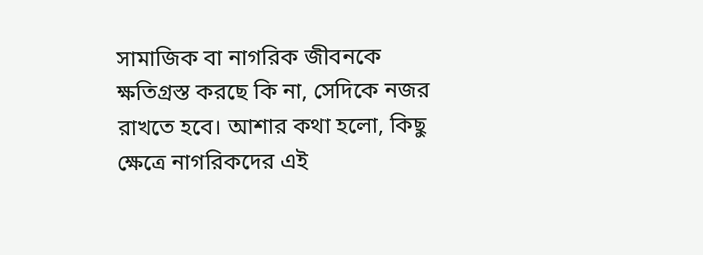সামাজিক বা নাগরিক জীবনকে ক্ষতিগ্রস্ত করছে কি না, সেদিকে নজর রাখতে হবে। আশার কথা হলো, কিছু ক্ষেত্রে নাগরিকদের এই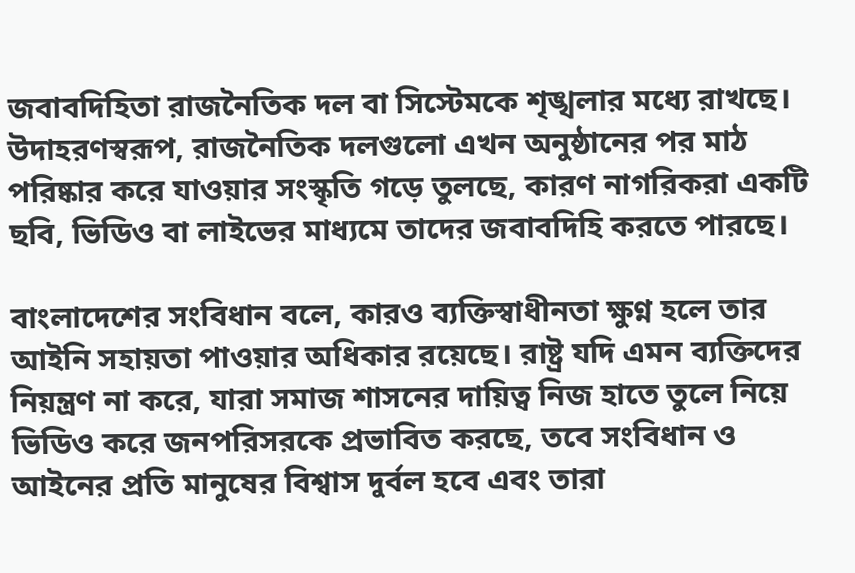জবাবদিহিতা রাজনৈতিক দল বা সিস্টেমকে শৃঙ্খলার মধ্যে রাখছে। উদাহরণস্বরূপ, রাজনৈতিক দলগুলো এখন অনুষ্ঠানের পর মাঠ পরিষ্কার করে যাওয়ার সংস্কৃতি গড়ে তুলছে, কারণ নাগরিকরা একটি ছবি, ভিডিও বা লাইভের মাধ্যমে তাদের জবাবদিহি করতে পারছে।

বাংলাদেশের সংবিধান বলে, কারও ব্যক্তিস্বাধীনতা ক্ষুণ্ন হলে তার আইনি সহায়তা পাওয়ার অধিকার রয়েছে। রাষ্ট্র যদি এমন ব্যক্তিদের নিয়ন্ত্রণ না করে, যারা সমাজ শাসনের দায়িত্ব নিজ হাতে তুলে নিয়ে ভিডিও করে জনপরিসরকে প্রভাবিত করছে, তবে সংবিধান ও আইনের প্রতি মানুষের বিশ্বাস দুর্বল হবে এবং তারা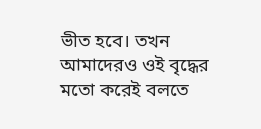ভীত হবে। তখন আমাদেরও ওই বৃদ্ধের মতো করেই বলতে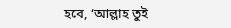হবে, ‘আল্লাহ তুই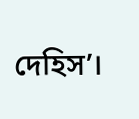দেহিস’।